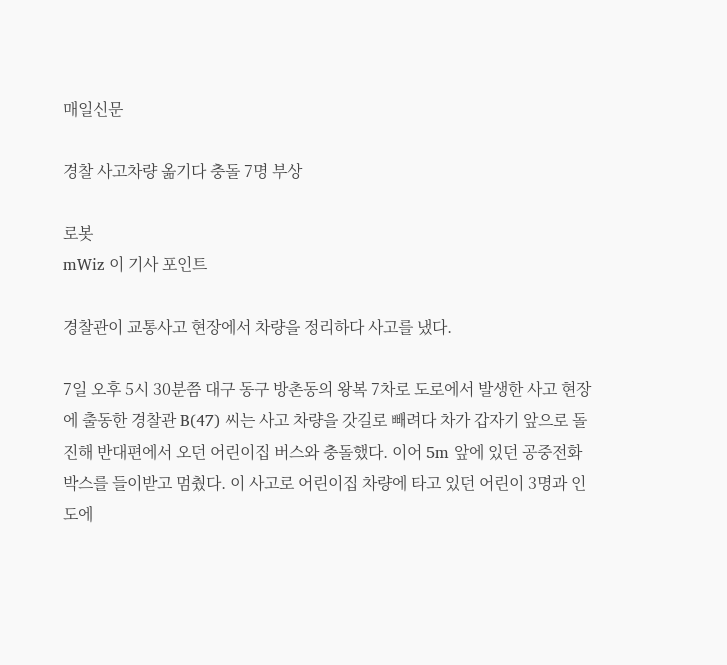매일신문

경찰 사고차량 옮기다 충돌 7명 부상

로봇
mWiz 이 기사 포인트

경찰관이 교통사고 현장에서 차량을 정리하다 사고를 냈다.

7일 오후 5시 30분쯤 대구 동구 방촌동의 왕복 7차로 도로에서 발생한 사고 현장에 출동한 경찰관 B(47) 씨는 사고 차량을 갓길로 빼려다 차가 갑자기 앞으로 돌진해 반대편에서 오던 어린이집 버스와 충돌했다. 이어 5m 앞에 있던 공중전화 박스를 들이받고 멈췄다. 이 사고로 어린이집 차량에 타고 있던 어린이 3명과 인도에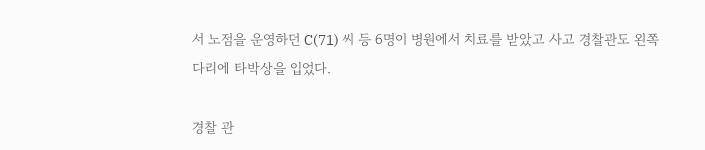서 노점을 운영하던 C(71) 씨 등 6명이 병원에서 치료를 받았고 사고 경찰관도 왼쪽 다리에 타박상을 입었다.

경찰 관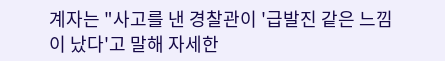계자는 "사고를 낸 경찰관이 '급발진 같은 느낌이 났다'고 말해 자세한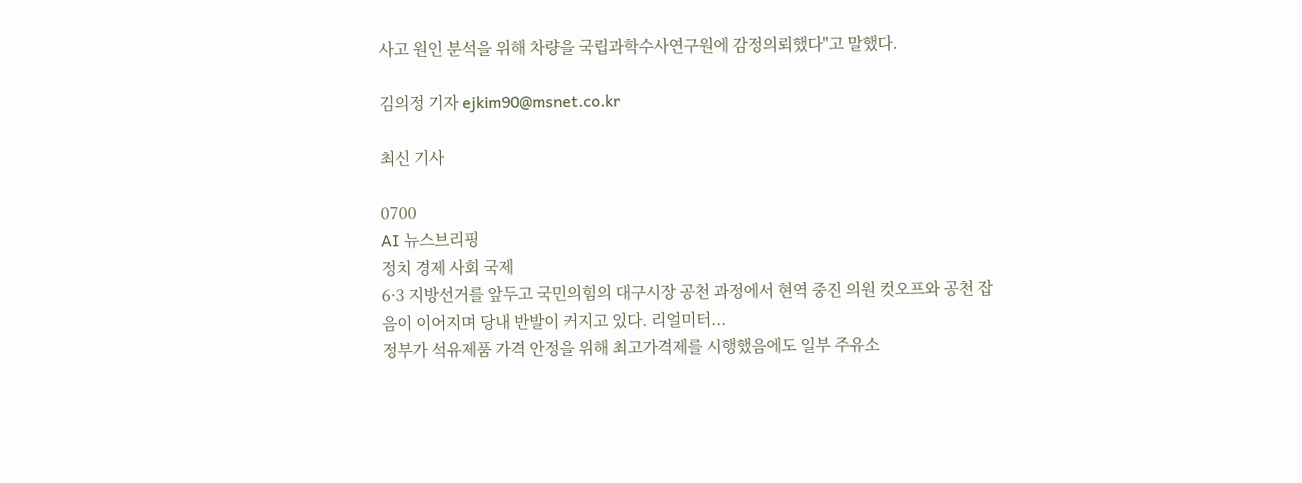사고 원인 분석을 위해 차량을 국립과학수사연구원에 감정의뢰했다"고 말했다.

김의정 기자 ejkim90@msnet.co.kr

최신 기사

0700
AI 뉴스브리핑
정치 경제 사회 국제
6·3 지방선거를 앞두고 국민의힘의 대구시장 공천 과정에서 현역 중진 의원 컷오프와 공천 잡음이 이어지며 당내 반발이 커지고 있다. 리얼미터...
정부가 석유제품 가격 안정을 위해 최고가격제를 시행했음에도 일부 주유소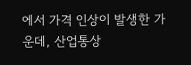에서 가격 인상이 발생한 가운데, 산업통상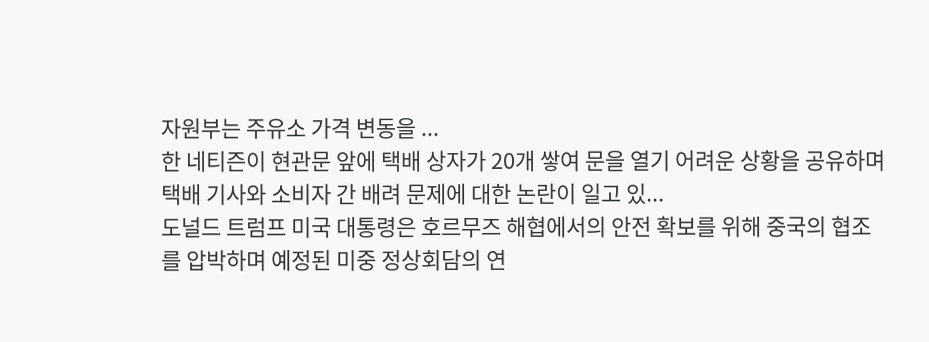자원부는 주유소 가격 변동을 ...
한 네티즌이 현관문 앞에 택배 상자가 20개 쌓여 문을 열기 어려운 상황을 공유하며 택배 기사와 소비자 간 배려 문제에 대한 논란이 일고 있...
도널드 트럼프 미국 대통령은 호르무즈 해협에서의 안전 확보를 위해 중국의 협조를 압박하며 예정된 미중 정상회담의 연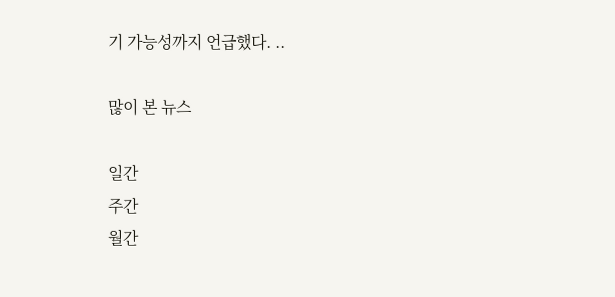기 가능성까지 언급했다. ..

많이 본 뉴스

일간
주간
월간